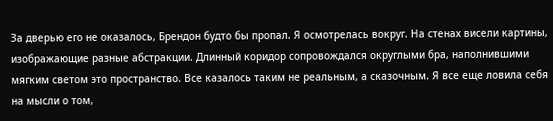За дверью его не оказалось, Брендон будто бы пропал. Я осмотрелась вокруг. На стенах висели картины, изображающие разные абстракции. Длинный коридор сопровождался округлыми бра, наполнившими мягким светом это пространство. Все казалось таким не реальным, а сказочным. Я все еще ловила себя на мысли о том,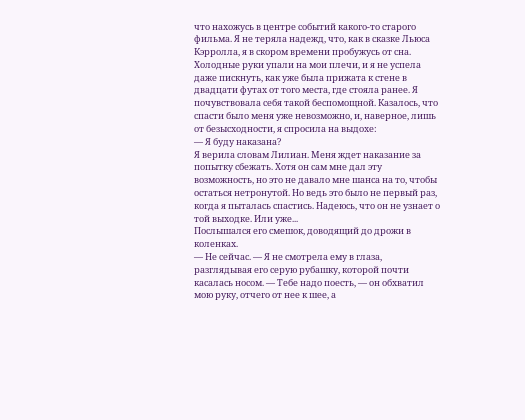что нахожусь в центре событий какого-то старого фильма. Я не теряла надежд, что, как в сказке Льюса Кэрролла, я в скором времени пробужусь от сна.
Холодные руки упали на мои плечи, и я не успела даже пискнуть, как уже была прижата к стене в двадцати футах от того места, где стояла ранее. Я почувствовала себя такой беспомощной. Казалось, что спасти было меня уже невозможно, и, наверное, лишь от безысходности, я спросила на выдохе:
— Я буду наказана?
Я верила словам Лилиан. Меня ждет наказание за попытку сбежать. Хотя он сам мне дал эту возможность, но это не давало мне шанса на то, чтобы остаться нетронутой. Но ведь это было не первый раз, когда я пыталась спастись. Надеюсь, что он не узнает о той выходке. Или уже...
Послышался его смешок, доводящий до дрожи в коленках.
— Не сейчас. — Я не смотрела ему в глаза, разглядывая его серую рубашку, которой почти касалась носом. — Тебе надо поесть, — он обхватил мою руку, отчего от нее к шее, а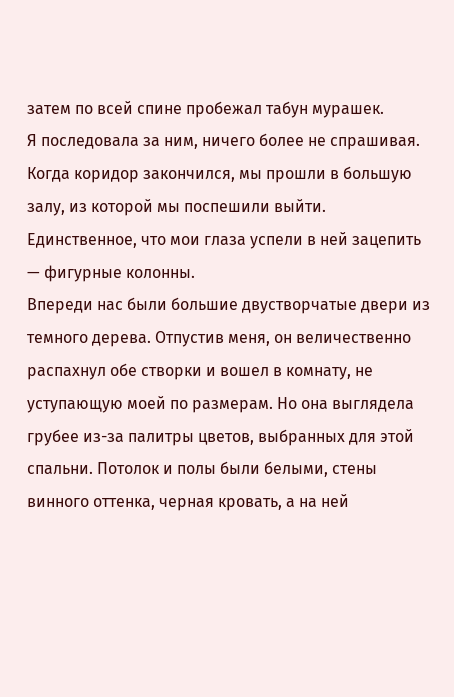затем по всей спине пробежал табун мурашек.
Я последовала за ним, ничего более не спрашивая. Когда коридор закончился, мы прошли в большую залу, из которой мы поспешили выйти. Единственное, что мои глаза успели в ней зацепить — фигурные колонны.
Впереди нас были большие двустворчатые двери из темного дерева. Отпустив меня, он величественно распахнул обе створки и вошел в комнату, не уступающую моей по размерам. Но она выглядела грубее из-за палитры цветов, выбранных для этой спальни. Потолок и полы были белыми, стены винного оттенка, черная кровать, а на ней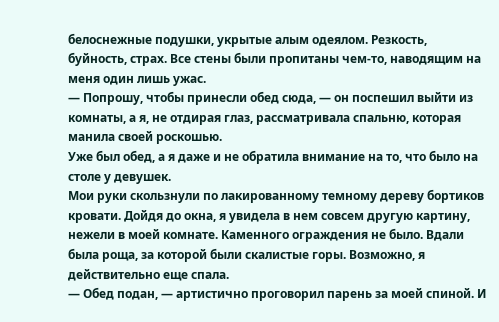белоснежные подушки, укрытые алым одеялом. Резкость, буйность, страх. Все стены были пропитаны чем-то, наводящим на меня один лишь ужас.
— Попрошу, чтобы принесли обед сюда, — он поспешил выйти из комнаты, а я, не отдирая глаз, рассматривала спальню, которая манила своей роскошью.
Уже был обед, а я даже и не обратила внимание на то, что было на столе у девушек.
Мои руки скользнули по лакированному темному дереву бортиков кровати. Дойдя до окна, я увидела в нем совсем другую картину, нежели в моей комнате. Каменного ограждения не было. Вдали была роща, за которой были скалистые горы. Возможно, я действительно еще спала.
— Обед подан, — артистично проговорил парень за моей спиной. И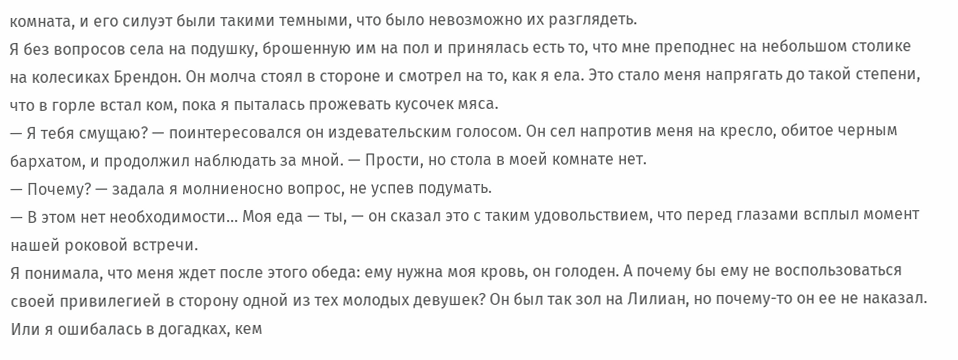комната, и его силуэт были такими темными, что было невозможно их разглядеть.
Я без вопросов села на подушку, брошенную им на пол и принялась есть то, что мне преподнес на небольшом столике на колесиках Брендон. Он молча стоял в стороне и смотрел на то, как я ела. Это стало меня напрягать до такой степени, что в горле встал ком, пока я пыталась прожевать кусочек мяса.
— Я тебя смущаю? — поинтересовался он издевательским голосом. Он сел напротив меня на кресло, обитое черным бархатом, и продолжил наблюдать за мной. — Прости, но стола в моей комнате нет.
— Почему? — задала я молниеносно вопрос, не успев подумать.
— В этом нет необходимости... Моя еда — ты, — он сказал это с таким удовольствием, что перед глазами всплыл момент нашей роковой встречи.
Я понимала, что меня ждет после этого обеда: ему нужна моя кровь, он голоден. А почему бы ему не воспользоваться своей привилегией в сторону одной из тех молодых девушек? Он был так зол на Лилиан, но почему-то он ее не наказал. Или я ошибалась в догадках, кем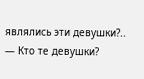являлись эти девушки?..
— Кто те девушки?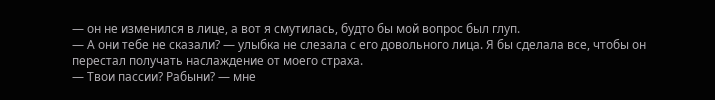— он не изменился в лице, а вот я смутилась, будто бы мой вопрос был глуп.
— А они тебе не сказали? — улыбка не слезала с его довольного лица. Я бы сделала все, чтобы он перестал получать наслаждение от моего страха.
— Твои пассии? Рабыни? — мне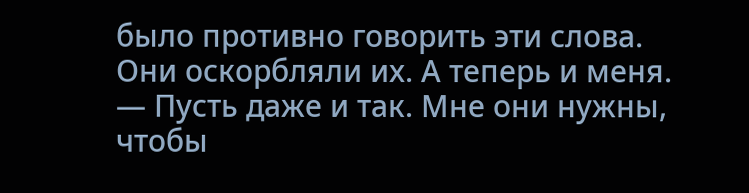было противно говорить эти слова. Они оскорбляли их. А теперь и меня.
— Пусть даже и так. Мне они нужны, чтобы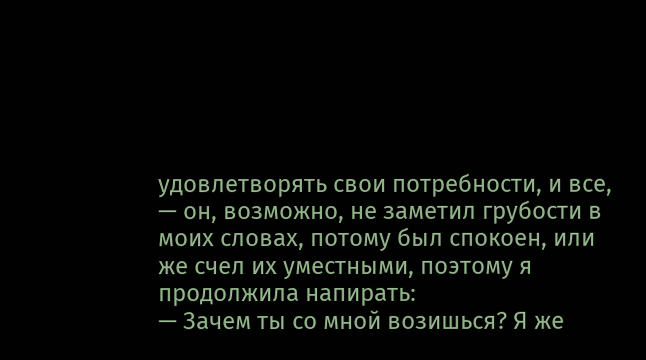удовлетворять свои потребности, и все, — он, возможно, не заметил грубости в моих словах, потому был спокоен, или же счел их уместными, поэтому я продолжила напирать:
— Зачем ты со мной возишься? Я же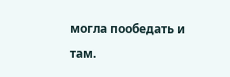могла пообедать и там.